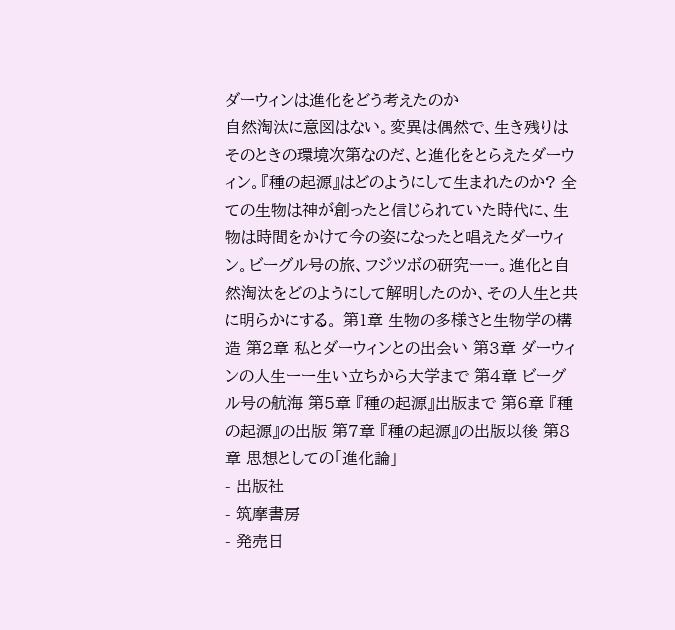ダーウィンは進化をどう考えたのか
自然淘汰に意図はない。変異は偶然で、生き残りはそのときの環境次第なのだ、と進化をとらえたダーウィン。『種の起源』はどのようにして生まれたのか? 全ての生物は神が創ったと信じられていた時代に、生物は時間をかけて今の姿になったと唱えたダーウィン。ビーグル号の旅、フジツボの研究ーー。進化と自然淘汰をどのようにして解明したのか、その人生と共に明らかにする。 第1章 生物の多様さと生物学の構造 第2章 私とダーウィンとの出会い 第3章 ダーウィンの人生ーー生い立ちから大学まで 第4章 ビーグル号の航海 第5章 『種の起源』出版まで 第6章 『種の起源』の出版 第7章 『種の起源』の出版以後 第8章 思想としての「進化論」
- 出版社
- 筑摩書房
- 発売日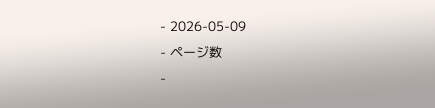- 2026-05-09
- ページ数
-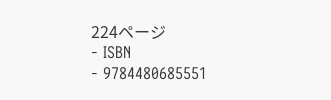224ページ
- ISBN
- 9784480685551